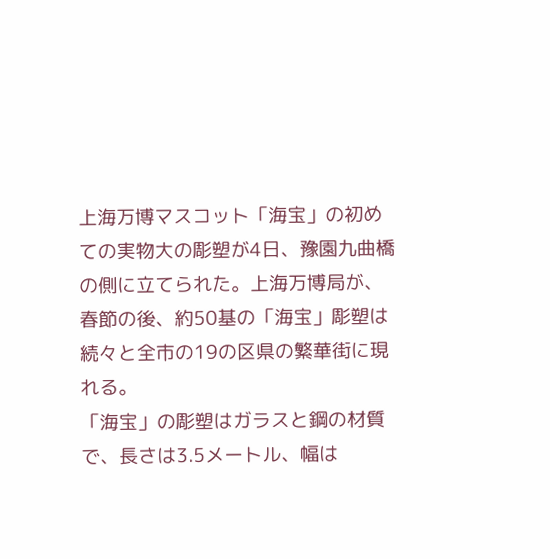上海万博マスコット「海宝」の初めての実物大の彫塑が4日、豫園九曲橋の側に立てられた。上海万博局が、春節の後、約50基の「海宝」彫塑は続々と全市の19の区県の繁華街に現れる。
「海宝」の彫塑はガラスと鋼の材質で、長さは3.5メートル、幅は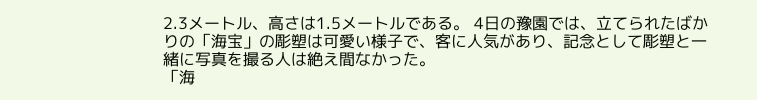2.3メートル、高さは1.5メートルである。 4日の豫園では、立てられたばかりの「海宝」の彫塑は可愛い様子で、客に人気があり、記念として彫塑と一緒に写真を撮る人は絶え間なかった。
「海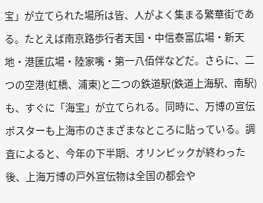宝」が立てられた場所は皆、人がよく集まる繁華街である。たとえば南京路歩行者天国・中信泰富広場・新天地・港匯広場・陸家嘴・第一八佰伴などだ。さらに、二つの空港(虹橋、浦東)と二つの鉄道駅(鉄道上海駅、南駅)も、すぐに「海宝」が立てられる。同時に、万博の宣伝ポスターも上海市のさまざまなところに貼っている。調査によると、今年の下半期、オリンピックが終わった後、上海万博の戸外宣伝物は全国の都会や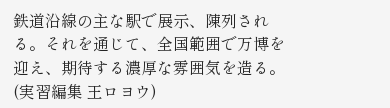鉄道沿線の主な駅で展示、陳列される。それを通じて、全国範囲で万博を迎え、期待する濃厚な雰囲気を造る。
(実習編集 王ロヨウ)